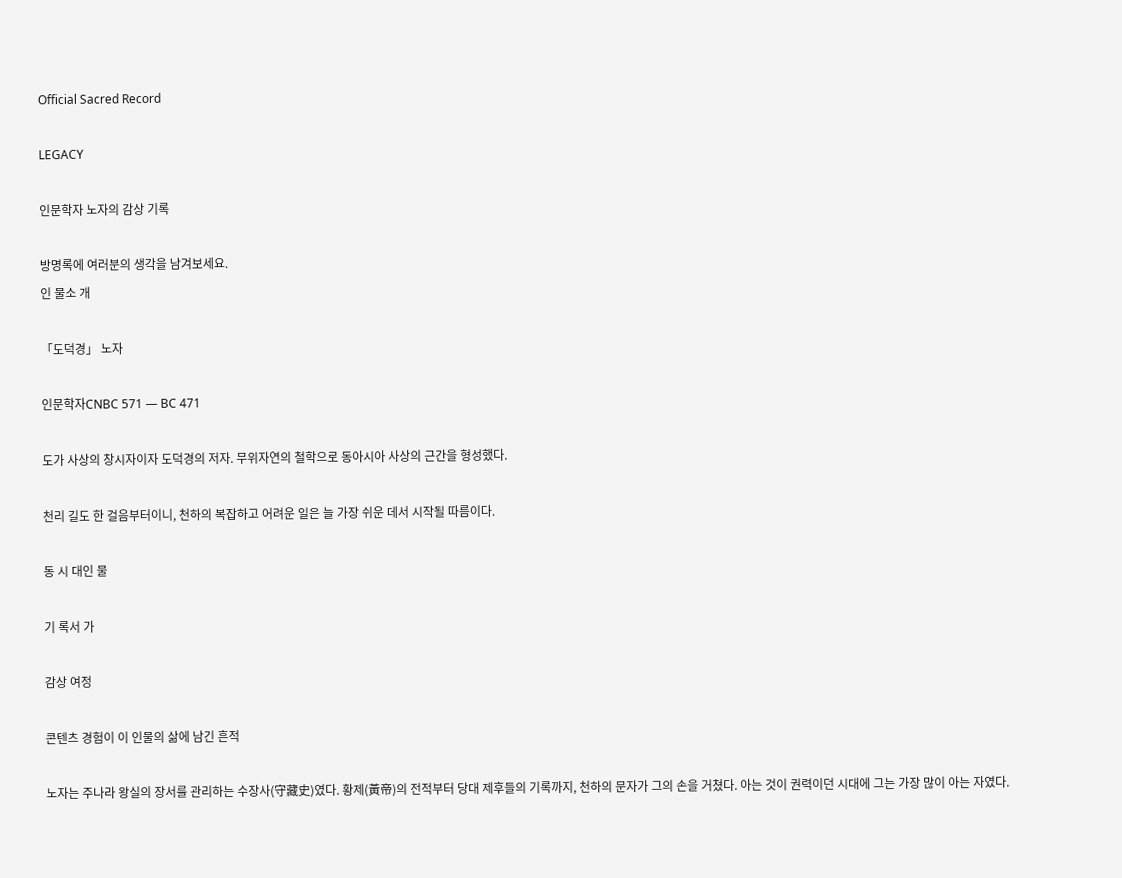Official Sacred Record

LEGACY

인문학자 노자의 감상 기록

방명록에 여러분의 생각을 남겨보세요.
인 물소 개

「도덕경」 노자

인문학자CNBC 571 — BC 471

도가 사상의 창시자이자 도덕경의 저자. 무위자연의 철학으로 동아시아 사상의 근간을 형성했다.

천리 길도 한 걸음부터이니, 천하의 복잡하고 어려운 일은 늘 가장 쉬운 데서 시작될 따름이다.

동 시 대인 물

기 록서 가

감상 여정

콘텐츠 경험이 이 인물의 삶에 남긴 흔적

노자는 주나라 왕실의 장서를 관리하는 수장사(守藏史)였다. 황제(黃帝)의 전적부터 당대 제후들의 기록까지, 천하의 문자가 그의 손을 거쳤다. 아는 것이 권력이던 시대에 그는 가장 많이 아는 자였다.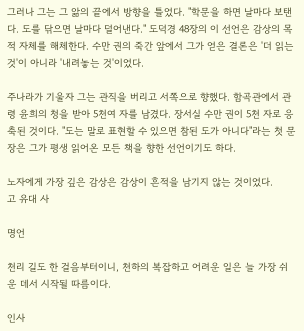그러나 그는 그 앎의 끝에서 방향을 틀었다. "학문을 하면 날마다 보탠다. 도를 닦으면 날마다 덜어낸다." 도덕경 48장의 이 선언은 감상의 목적 자체를 해체한다. 수만 권의 죽간 앞에서 그가 얻은 결론은 '더 읽는 것'이 아니라 '내려놓는 것'이었다.

주나라가 기울자 그는 관직을 버리고 서쪽으로 향했다. 함곡관에서 관령 윤희의 청을 받아 5천여 자를 남겼다. 장서실 수만 권이 5천 자로 응축된 것이다. "도는 말로 표현할 수 있으면 참된 도가 아니다"라는 첫 문장은 그가 평생 읽어온 모든 책을 향한 선언이기도 하다.

노자에게 가장 깊은 감상은 감상이 흔적을 남기지 않는 것이었다.
고 유대 사

명언

천리 길도 한 걸음부터이니, 천하의 복잡하고 어려운 일은 늘 가장 쉬운 데서 시작될 따름이다.

인사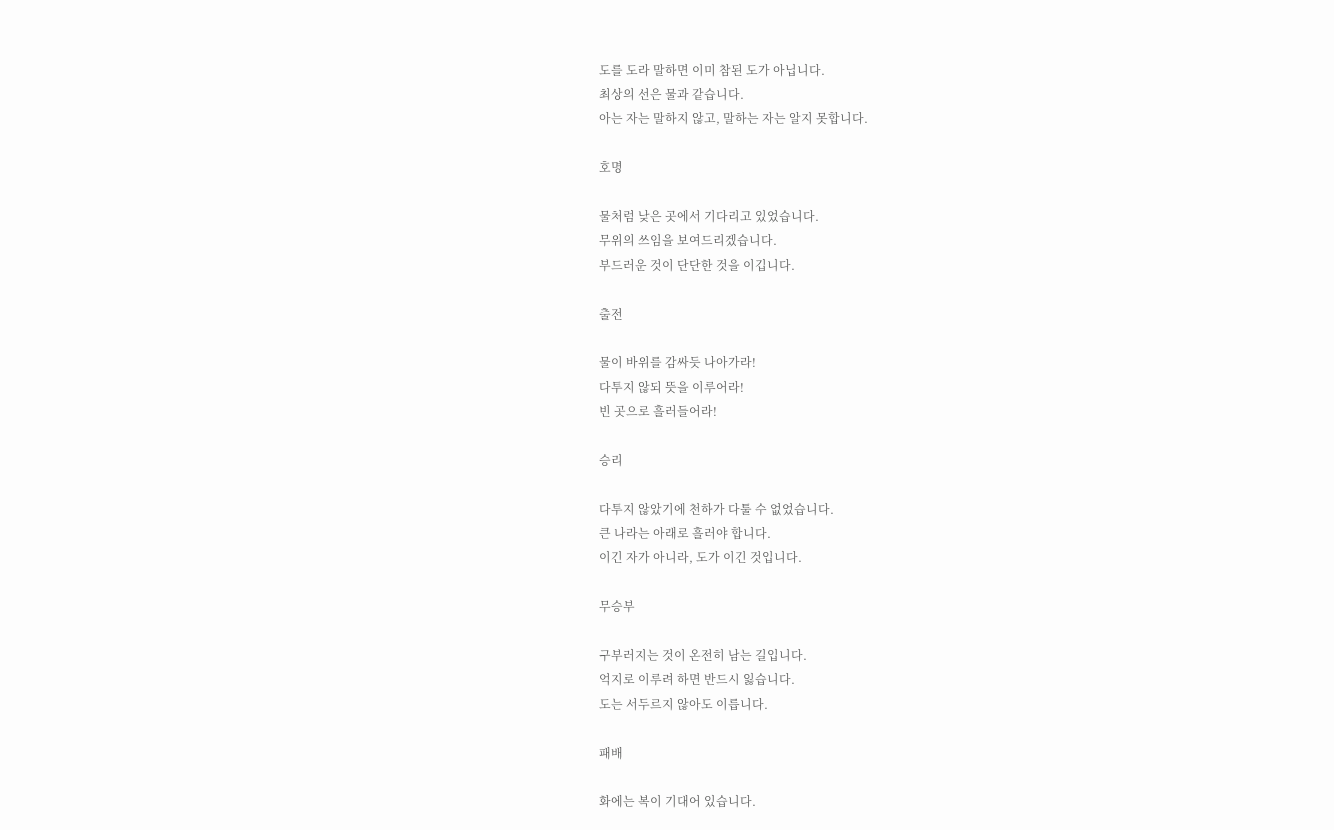도를 도라 말하면 이미 참된 도가 아닙니다.
최상의 선은 물과 같습니다.
아는 자는 말하지 않고, 말하는 자는 알지 못합니다.

호명

물처럼 낮은 곳에서 기다리고 있었습니다.
무위의 쓰임을 보여드리겠습니다.
부드러운 것이 단단한 것을 이깁니다.

출전

물이 바위를 감싸듯 나아가라!
다투지 않되 뜻을 이루어라!
빈 곳으로 흘러들어라!

승리

다투지 않았기에 천하가 다툴 수 없었습니다.
큰 나라는 아래로 흘러야 합니다.
이긴 자가 아니라, 도가 이긴 것입니다.

무승부

구부러지는 것이 온전히 남는 길입니다.
억지로 이루려 하면 반드시 잃습니다.
도는 서두르지 않아도 이릅니다.

패배

화에는 복이 기대어 있습니다.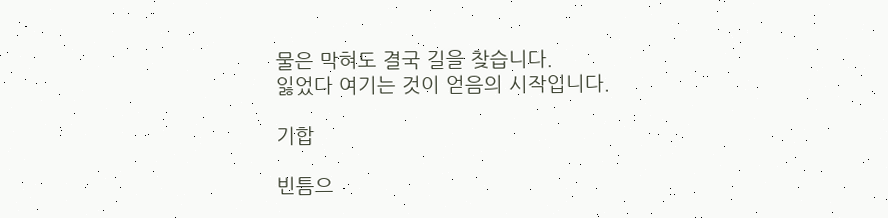물은 막혀도 결국 길을 찾습니다.
잃었다 여기는 것이 얻음의 시작입니다.

기합

빈틈으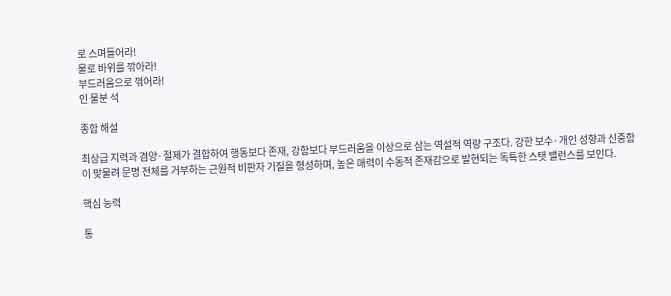로 스며들어라!
물로 바위를 깎아라!
부드러움으로 꺾어라!
인 물분 석

종합 해설

최상급 지력과 겸양·절제가 결합하여 행동보다 존재, 강함보다 부드러움을 이상으로 삼는 역설적 역량 구조다. 강한 보수·개인 성향과 신중함이 맞물려 문명 전체를 거부하는 근원적 비판자 기질을 형성하며, 높은 매력이 수동적 존재감으로 발현되는 독특한 스탯 밸런스를 보인다.

핵심 능력

통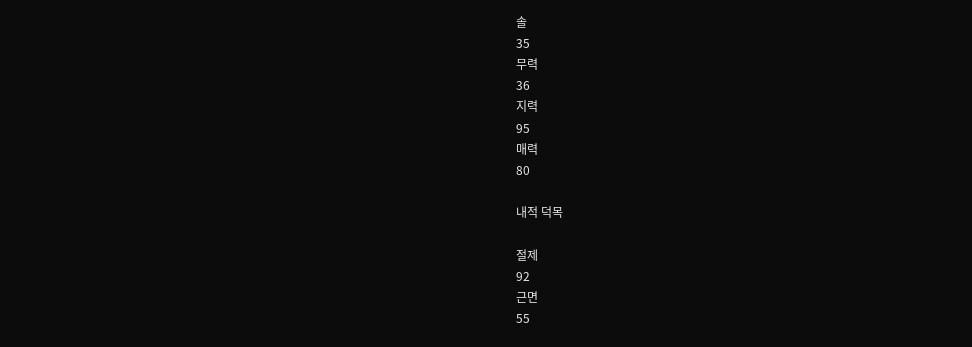솔
35
무력
36
지력
95
매력
80

내적 덕목

절제
92
근면
55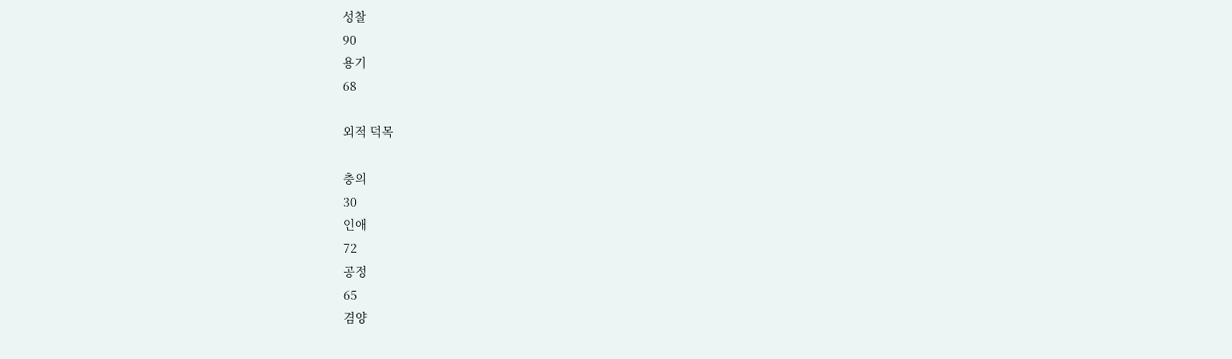성찰
90
용기
68

외적 덕목

충의
30
인애
72
공정
65
겸양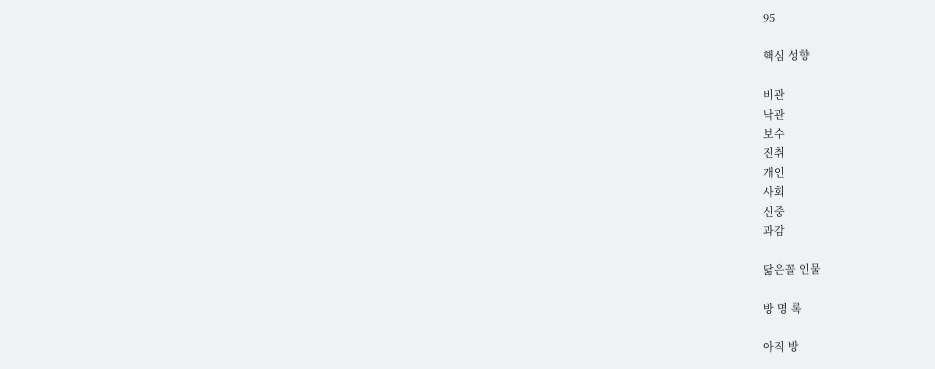95

핵심 성향

비관
낙관
보수
진취
개인
사회
신중
과감

닮은꼴 인물

방 명 록

아직 방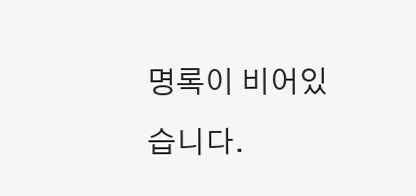명록이 비어있습니다.